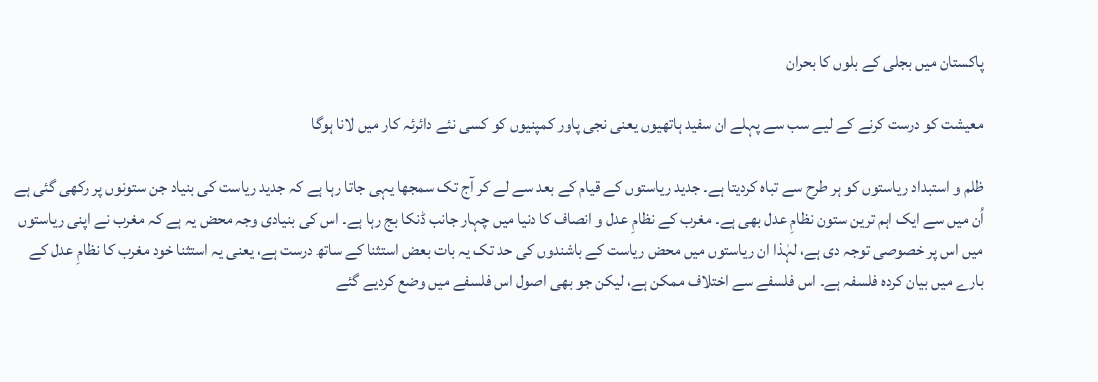پاکستان میں بجلی کے بلوں کا بحران

معیشت کو درست کرنے کے لیے سب سے پہلے ان سفید ہاتھیوں یعنی نجی پاور کمپنیوں کو کسی نئے دائرئہ کار میں لانا ہوگا

ظلم و استبداد ریاستوں کو ہر طرح سے تباہ کردیتا ہے۔ جدید ریاستوں کے قیام کے بعد سے لے کر آج تک سمجھا یہی جاتا رہا ہے کہ جدید ریاست کی بنیاد جن ستونوں پر رکھی گئی ہے اُن میں سے ایک اہم ترین ستون نظامِ عدل بھی ہے۔ مغرب کے نظامِ عدل و انصاف کا دنیا میں چہار جانب ڈنکا بج رہا ہے۔ اس کی بنیادی وجہ محض یہ ہے کہ مغرب نے اپنی ریاستوں میں اس پر خصوصی توجہ دی ہے، لہٰذا ان ریاستوں میں محض ریاست کے باشندوں کی حد تک یہ بات بعض استثنا کے ساتھ درست ہے، یعنی یہ استثنا خود مغرب کا نظامِ عدل کے بارے میں بیان کردہ فلسفہ ہے۔ اس فلسفے سے اختلاف ممکن ہے، لیکن جو بھی اصول اس فلسفے میں وضع کردیے گئے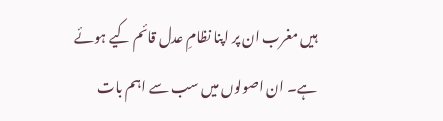ہیں مغرب ان پر اپنا نظامِ عدل قائم کیے ہوئے ہے۔ ان اصولوں میں سب سے اہم بات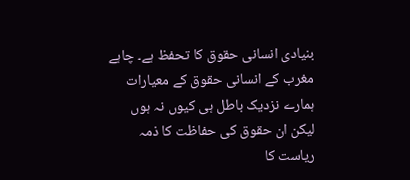بنیادی انسانی حقوق کا تحفظ ہے۔ چاہے مغرب کے انسانی حقوق کے معیارات ہمارے نزدیک باطل ہی کیوں نہ ہوں لیکن ان حقوق کی حفاظت کا ذمہ ریاست کا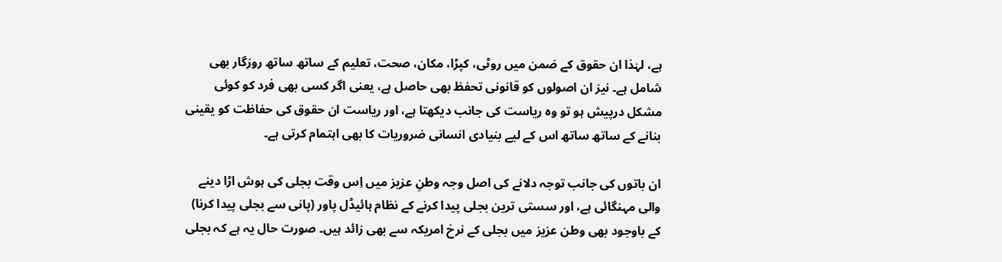ہے، لہٰذا ان حقوق کے ضمن میں روٹی، کپڑا، مکان، صحت، تعلیم کے ساتھ ساتھ روزگار بھی شامل ہے۔ نیز ان اصولوں کو قانونی تحفظ بھی حاصل ہے، یعنی اگر کسی بھی فرد کو کوئی مشکل درپیش ہو تو وہ ریاست کی جانب دیکھتا ہے، اور ریاست ان حقوق کی حفاظت کو یقینی بنانے کے ساتھ ساتھ اس کے لیے بنیادی انسانی ضروریات کا بھی اہتمام کرتی ہے۔

ان باتوں کی جانب توجہ دلانے کی اصل وجہ وطنِ عزیز میں اِس وقت بجلی کی ہوش اڑا دینے والی مہنگائی ہے، اور سستی ترین بجلی پیدا کرنے کے نظام ہائیڈل پاور (پانی سے بجلی پیدا کرنا) کے باوجود بھی وطن عزیز میں بجلی کے نرخ امریکہ سے بھی زائد ہیں۔ صورت حال یہ ہے کہ بجلی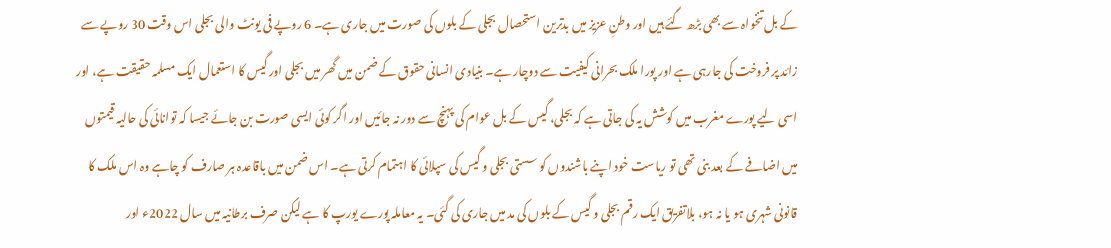کے بل تنخواہ سے بھی بڑھ گئے ہیں اور وطنِ عزیز میں بدترین استحصال بجلی کے بلوں کی صورت میں جاری ہے۔ 6 روپے فی یونٹ والی بجلی اس وقت 30 روپے سے زائد پر فروخت کی جارہی ہے اور پورا ملک بحرانی کیفیت سے دوچار ہے۔ بنیادی انسانی حقوق کے ضمن میں گھر میں بجلی اور گیس کا استعمال ایک مسلمہ حقیقت ہے، اور اسی لیے پورے مغرب میں کوشش یہ کی جاتی ہے کہ بجلی، گیس کے بل عوام کی پہنچ سے دور نہ جائیں اور اگر کوئی ایسی صورت بن جائے جیسا کہ توانائی کی حالیہ قیمتوں میں اضافے کے بعد بنی تھی تو ریاست خود اپنے باشندوں کو سستی بجلی و گیس کی سپلائی کا اہتمام کرتی ہے۔ اس ضمن میں باقاعدہ ہر صارف کو چاہے وہ اس ملک کا قانونی شہری ہو یا نہ ہو، بلاتفریق ایک رقم بجلی و گیس کے بلوں کی مد میں جاری کی گئی۔ یہ معاملہ پورے یورپ کا ہے لیکن صرف برطانیہ میں سال 2022ء اور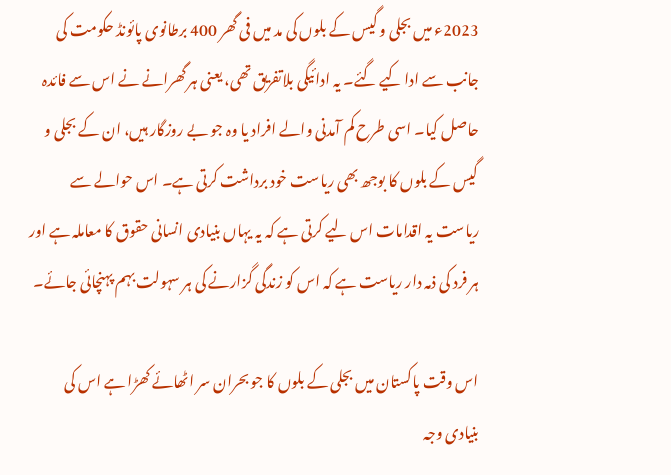2023ء میں بجلی و گیس کے بلوں کی مد میں فی گھر 400 برطانوی پائونڈ حکومت کی جانب سے ادا کیے گئے۔ یہ ادائیگی بلاتفریق تھی، یعنی ہر گھرانے نے اس سے فائدہ حاصل کیا۔ اسی طرح کم آمدنی والے افراد یا وہ جو بے روزگار ہیں، ان کے بجلی و گیس کے بلوں کا بوجھ بھی ریاست خود برداشت کرتی ہے۔ اس حوالے سے ریاست یہ اقدامات اس لیے کرتی ہے کہ یہ یہاں بنیادی انسانی حقوق کا معاملہ ہے اور ہر فرد کی ذمہ دار ریاست ہے کہ اس کو زندگی گزارنے کی ہر سہولت بہم پہنچائی جائے۔

اس وقت پاکستان میں بجلی کے بلوں کا جو بحران سر اٹھائے کھڑا ہے اس کی بنیادی وجہ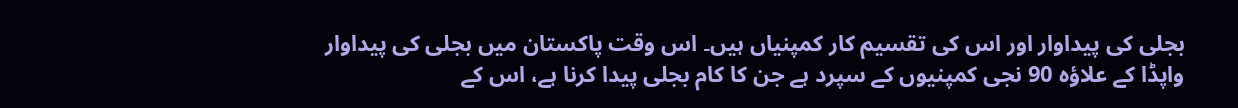بجلی کی پیداوار اور اس کی تقسیم کار کمپنیاں ہیں۔ اس وقت پاکستان میں بجلی کی پیداوار واپڈا کے علاؤہ 90 نجی کمپنیوں کے سپرد ہے جن کا کام بجلی پیدا کرنا ہے، اس کے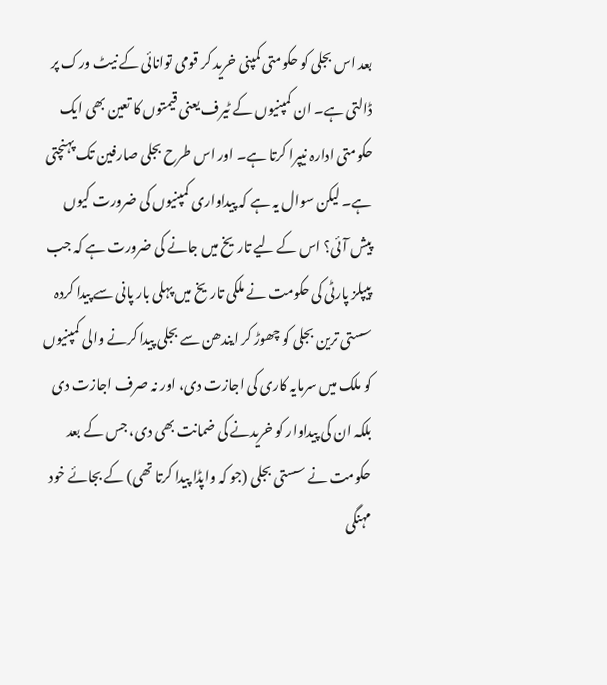بعد اس بجلی کو حکومتی کمپنی خرید کر قومی توانائی کے نیٹ ورک پر ڈالتی ہے۔ ان کمپنیوں کے ٹیرف یعنی قیمتوں کا تعین بھی ایک حکومتی ادارہ نیپرا کرتا ہے۔ اور اس طرح بجلی صارفین تک پہنچتی ہے۔ لیکن سوال یہ ہے کہ پیداواری کمپنیوں کی ضرورت کیوں پیش آئی؟ اس کے لیے تاریخ میں جانے کی ضرورت ہے کہ جب پیپلز پارٹی کی حکومت نے ملکی تاریخ میں پہلی بار پانی سے پیدا کردہ سستی ترین بجلی کو چھوڑ کر ایندھن سے بجلی پیدا کرنے والی کمپنیوں کو ملک میں سرمایہ کاری کی اجازت دی، اور نہ صرف اجازت دی بلکہ ان کی پیداوار کو خریدنے کی ضمانت بھی دی، جس کے بعد حکومت نے سستی بجلی (جو کہ واپڈا پیدا کرتا تھی) کے بجائے خود مہنگی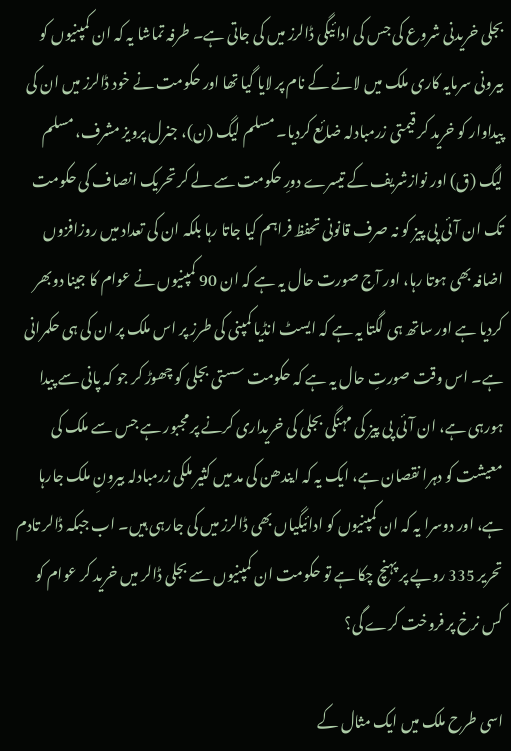بجلی خریدنی شروع کی جس کی ادائیگی ڈالرز میں کی جاتی ہے۔ طرفہ تماشا یہ کہ ان کمپنیوں کو بیرونی سرمایہ کاری ملک میں لانے کے نام پر لایا گیا تھا اور حکومت نے خود ڈالرز میں ان کی پیداوار کو خرید کر قیمتی زرمبادلہ ضائع کردیا۔ مسلم لیگ (ن)، جنرل پرویز مشرف، مسلم لیگ (ق) اور نوازشریف کے تیسرے دورِ حکومت سے لے کر تحریک انصاف کی حکومت تک ان آئی پی پیز کو نہ صرف قانونی تحفظ فراہم کیا جاتا رہا بلکہ ان کی تعداد میں روزافزوں اضافہ بھی ہوتا رہا، اور آج صورت حال یہ ہے کہ ان 90 کمپنیوں نے عوام کا جینا دوبھر کردیا ہے اور ساتھ ہی لگتا یہ ہے کہ ایسٹ انڈیا کمپنی کی طرز پر اس ملک پر ان کی ہی حکمرانی ہے۔ اس وقت صورتِ حال یہ ہے کہ حکومت سستی بجلی کو چھوڑ کر جو کہ پانی سے پیدا ہورہی ہے، ان آئی پی پیز کی مہنگی بجلی کی خریداری کرنے پر مجبور ہے جس سے ملک کی معیشت کو دہرا نقصان ہے، ایک یہ کہ ایندھن کی مد میں کثیر ملکی زرمبادلہ بیرونِ ملک جارہا ہے، اور دوسرا یہ کہ ان کمپنیوں کو ادائیگیاں بھی ڈالرز میں کی جارہی ہیں۔ اب جبکہ ڈالر تادم تحریر 335 روپے پر پہنچ چکا ہے تو حکومت ان کمپنیوں سے بجلی ڈالر میں خرید کر عوام کو کس نرخ پر فروخت کرے گی؟

اسی طرح ملک میں ایک مثال کے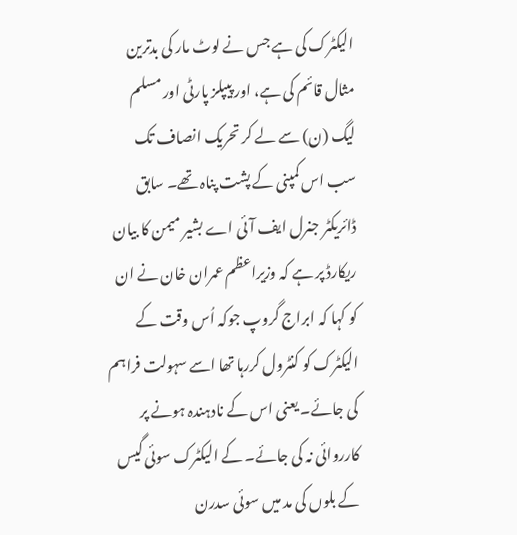الیکٹرک کی ہے جس نے لوٹ مار کی بدترین مثال قائم کی ہے، اور پیپلز پارٹی اور مسلم لیگ (ن) سے لے کر تحریک انصاف تک سب اس کمپنی کے پشت پناہ تھے۔ سابق ڈائریکٹر جنرل ایف آئی اے بشیر میمن کا بیان ریکارڈ پر ہے کہ وزیراعظم عمران خان نے ان کو کہا کہ ابراج گروپ جوکہ اُس وقت کے الیکٹرک کو کنٹرول کررہا تھا اسے سہولت فراہم کی جائے۔ یعنی اس کے نادہندہ ہونے پر کارروائی نہ کی جائے۔ کے الیکٹرک سوئی گیس کے بلوں کی مد میں سوئی سدرن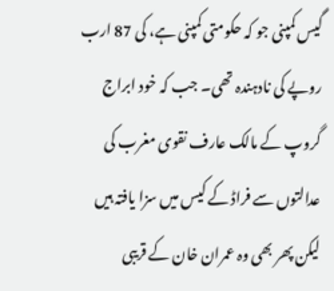گیس کمپنی جو کہ حکومتی کمپنی ہے، کی 87 ارب روپے کی نادہندہ تھی۔ جب کہ خود ابراج گروپ کے مالک عارف نقوی مغرب کی عدالتوں سے فراڈ کے کیس میں سزا یافتہ ہیں لیکن پھر بھی وہ عمران خان کے قریبی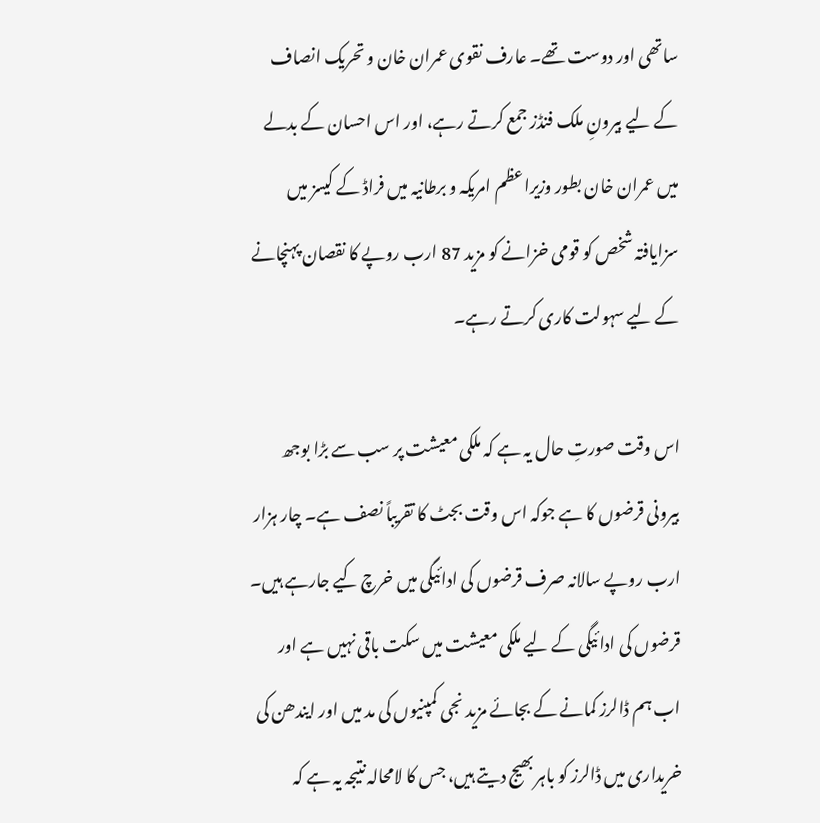ساتھی اور دوست تھے۔ عارف نقوی عمران خان و تحریک انصاف کے لیے بیرونِ ملک فنڈز جمع کرتے رہے، اور اس احسان کے بدلے میں عمران خان بطور وزیراعظم امریکہ و برطانیہ میں فراڈ کے کیسز میں سزایافتہ شخص کو قومی خزانے کو مزید 87 ارب روپے کا نقصان پہنچانے کے لیے سہولت کاری کرتے رہے۔

اس وقت صورتِ حال یہ ہے کہ ملکی معیشت پر سب سے بڑا بوجھ بیرونی قرضوں کا ہے جوکہ اس وقت بجٹ کا تقریباً نصف ہے۔ چار ہزار ارب روپے سالانہ صرف قرضوں کی ادائیگی میں خرچ کیے جارہے ہیں۔ قرضوں کی ادائیگی کے لیے ملکی معیشت میں سکت باقی نہیں ہے اور اب ہم ڈالرز کمانے کے بجائے مزید نجی کمپنیوں کی مد میں اور ایندھن کی خریداری میں ڈالرز کو باہر بھیج دیتے ہیں، جس کا لامحالہ نتیجہ یہ ہے کہ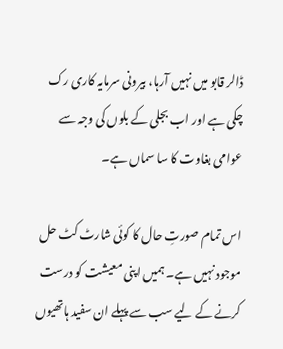ڈالر قابو میں نہیں آرہا، بیرونی سرمایہ کاری رک چکی ہے اور اب بجلی کے بلوں کی وجہ سے عوامی بغاوت کا سا سماں ہے۔

اس تمام صورتِ حال کا کوئی شارٹ کٹ حل موجود نہیں ہے۔ ہمیں اپنی معیشت کو درست کرنے کے لیے سب سے پہلے ان سفید ہاتھیوں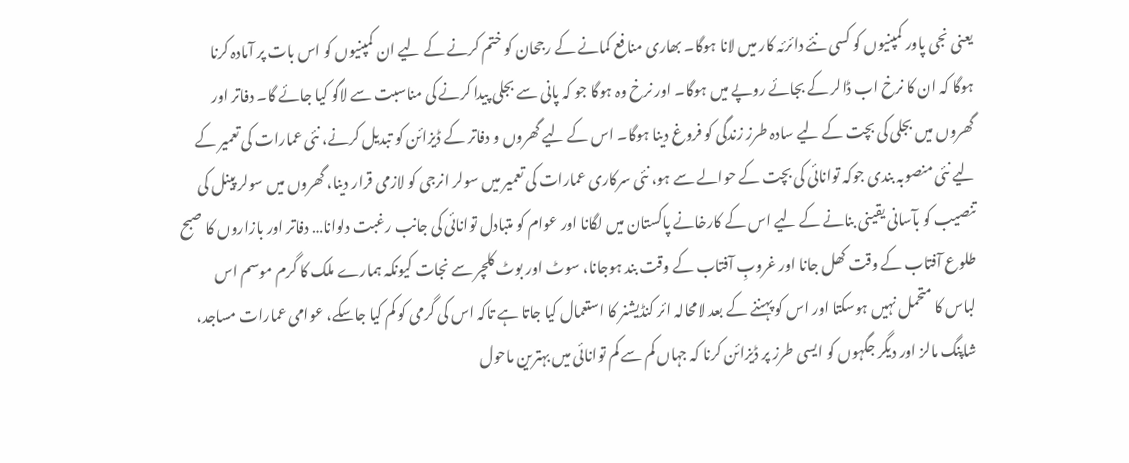یعنی نجی پاور کمپنیوں کو کسی نئے دائرئہ کار میں لانا ہوگا۔ بھاری منافع کمانے کے رجحان کو ختم کرنے کے لیے ان کمپنیوں کو اس بات پر آمادہ کرنا ہوگا کہ ان کا نرخ اب ڈالر کے بجائے روپے میں ہوگا۔ اور نرخ وہ ہوگا جو کہ پانی سے بجلی پیدا کرنے کی مناسبت سے لاگو کیا جائے گا۔ دفاتر اور گھروں میں بجلی کی بچت کے لیے سادہ طرز زندگی کو فروغ دینا ہوگا۔ اس کے لیے گھروں و دفاتر کے ڈیزائن کو تبدیل کرنے، نئی عمارات کی تعمیر کے لیے نئی منصوبہ بندی جوکہ توانائی کی بچت کے حوالے سے ہو، نئی سرکاری عمارات کی تعمیر میں سولر انرجی کو لازمی قرار دینا، گھروں میں سولر پینل کی تنصیب کو بآسانی یقینی بنانے کے لیے اس کے کارخانے پاکستان میں لگانا اور عوام کو متبادل توانائی کی جانب رغبت دلوانا… دفاتر اور بازاروں کا صبح طلوع آفتاب کے وقت کھل جانا اور غروبِ آفتاب کے وقت بند ہوجانا، سوٹ اور بوٹ کلچر سے نجات کیونکہ ہمارے ملک کا گرم موسم اس لباس کا متحمل نہیں ہوسکتا اور اس کو پہننے کے بعد لامحالہ ائر کنڈیشنر کا استعمال کیا جاتا ہے تاکہ اس کی گرمی کو کم کیا جاسکے، عوامی عمارات مساجد، شاپنگ مالز اور دیگر جگہوں کو ایسی طرز پر ڈیزائن کرنا کہ جہاں کم سے کم توانائی میں بہترین ماحول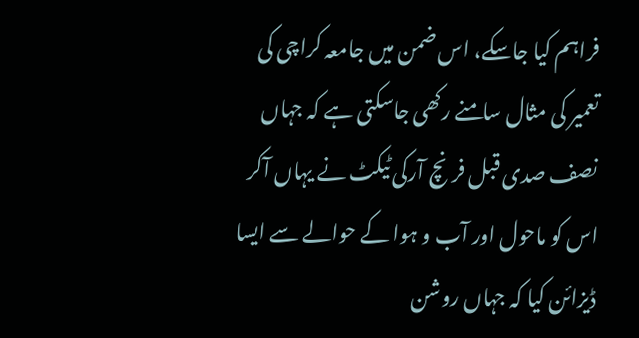فراہم کیا جاسکے، اس ضمن میں جامعہ کراچی کی تعمیر کی مثال سامنے رکھی جاسکتی ہے کہ جہاں نصف صدی قبل فرنچ آرکی ٹیکٹ نے یہاں آکر اس کو ماحول اور آب و ہوا کے حوالے سے ایسا ڈیزائن کیا کہ جہاں روشن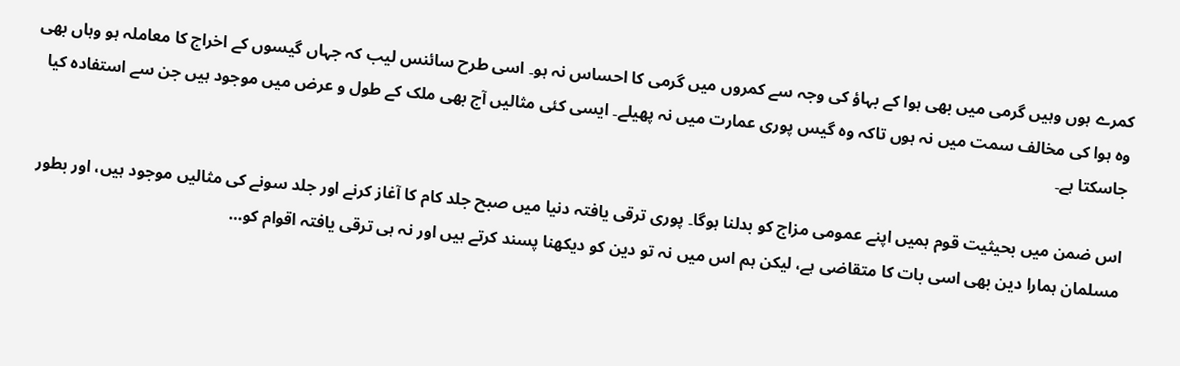کمرے ہوں وہیں گرمی میں بھی ہوا کے بہاؤ کی وجہ سے کمروں میں گرمی کا احساس نہ ہو۔ اسی طرح سائنس لیب کہ جہاں گیسوں کے اخراج کا معاملہ ہو وہاں بھی وہ ہوا کی مخالف سمت میں نہ ہوں تاکہ وہ گیس پوری عمارت میں نہ پھیلے۔ ایسی کئی مثالیں آج بھی ملک کے طول و عرض میں موجود ہیں جن سے استفادہ کیا جاسکتا ہے۔

اس ضمن میں بحیثیت قوم ہمیں اپنے عمومی مزاج کو بدلنا ہوگا۔ پوری ترقی یافتہ دنیا میں صبح جلد کام کا آغاز کرنے اور جلد سونے کی مثالیں موجود ہیں، اور بطور مسلمان ہمارا دین بھی اسی بات کا متقاضی ہے، لیکن ہم اس میں نہ تو دین کو دیکھنا پسند کرتے ہیں اور نہ ہی ترقی یافتہ اقوام کو…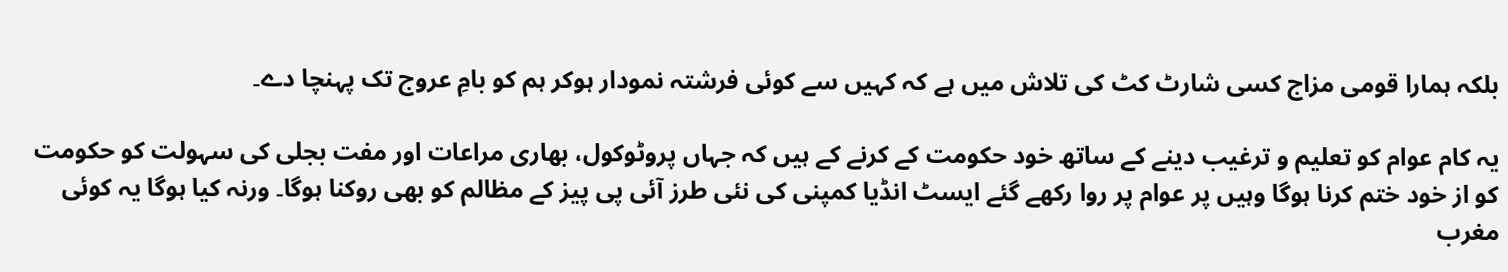بلکہ ہمارا قومی مزاج کسی شارٹ کٹ کی تلاش میں ہے کہ کہیں سے کوئی فرشتہ نمودار ہوکر ہم کو بامِ عروج تک پہنچا دے۔

یہ کام عوام کو تعلیم و ترغیب دینے کے ساتھ خود حکومت کے کرنے کے ہیں کہ جہاں پروٹوکول، بھاری مراعات اور مفت بجلی کی سہولت کو حکومت کو از خود ختم کرنا ہوگا وہیں پر عوام پر روا رکھے گئے ایسٹ انڈیا کمپنی کی نئی طرز آئی پی پیز کے مظالم کو بھی روکنا ہوگا۔ ورنہ کیا ہوگا یہ کوئی مغرب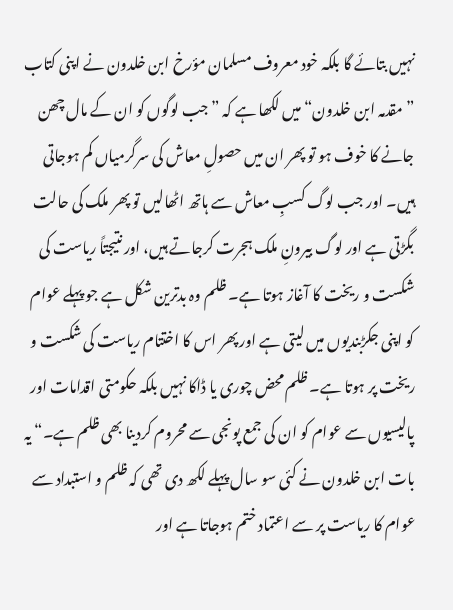نہیں بتائے گا بلکہ خود معروف مسلمان مؤرخ ابن خلدون نے اپنی کتاب ”مقدمہ ابن خلدون“ میں لکھا ہے کہ ”جب لوگوں کو ان کے مال چھن جانے کا خوف ہو تو پھر ان میں حصولِ معاش کی سرگرمیاں کم ہوجاتی ہیں۔ اور جب لوگ کسبِ معاش سے ہاتھ اٹھالیں تو پھر ملک کی حالت بگڑتی ہے اور لوگ بیرونِ ملک ہجرت کرجاتے ہیں، اور نتیجتاً ریاست کی شکست و ریخت کا آغاز ہوتا ہے۔ ظلم وہ بدترین شکل ہے جو پہلے عوام کو اپنی جکڑبندیوں میں لیتی ہے اور پھر اس کا اختتام ریاست کی شکست و ریخت پر ہوتا ہے۔ ظلم محض چوری یا ڈاکا نہیں بلکہ حکومتی اقدامات اور پالیسیوں سے عوام کو ان کی جمع پونجی سے محروم کردینا بھی ظلم ہے۔“ یہ بات ابن خلدون نے کئی سو سال پہلے لکھ دی تھی کہ ظلم و استبداد سے عوام کا ریاست پر سے اعتماد ختم ہوجاتا ہے اور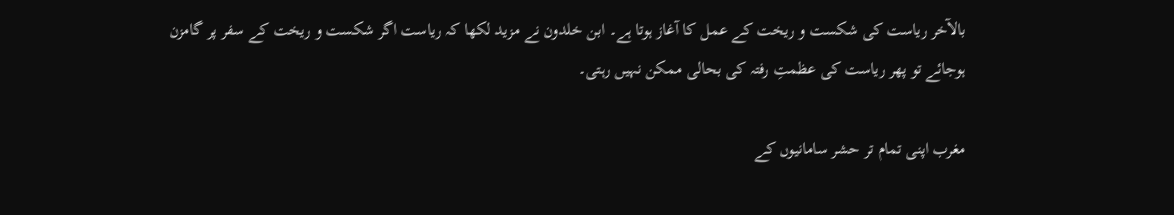بالآخر ریاست کی شکست و ریخت کے عمل کا آغاز ہوتا ہے۔ ابن خلدون نے مزید لکھا کہ ریاست اگر شکست و ریخت کے سفر پر گامزن ہوجائے تو پھر ریاست کی عظمتِ رفتہ کی بحالی ممکن نہیں رہتی۔

مغرب اپنی تمام تر حشر سامانیوں کے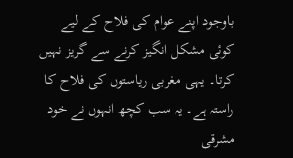باوجود اپنے عوام کی فلاح کے لیے کوئی مشکل انگیز کرنے سے گریز نہیں کرتا۔ یہی مغربی ریاستوں کی فلاح کا راستہ ہے۔ یہ سب کچھ انہوں نے خود مشرقی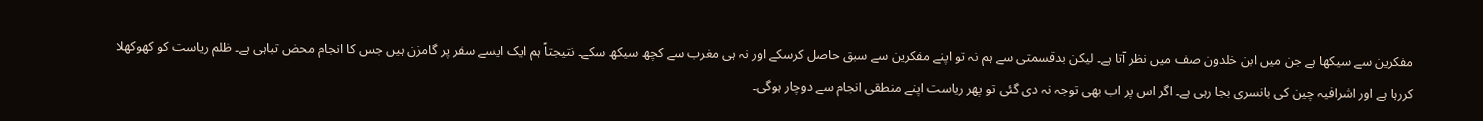مفکرین سے سیکھا ہے جن میں ابن خلدون صف میں نظر آتا ہے۔ لیکن بدقسمتی سے ہم نہ تو اپنے مفکرین سے سبق حاصل کرسکے اور نہ ہی مغرب سے کچھ سیکھ سکے۔ نتیجتاً ہم ایک ایسے سفر پر گامزن ہیں جس کا انجام محض تباہی ہے۔ ظلم ریاست کو کھوکھلا کررہا ہے اور اشرافیہ چین کی بانسری بجا رہی ہے۔ اگر اس پر اب بھی توجہ نہ دی گئی تو پھر ریاست اپنے منطقی انجام سے دوچار ہوگی۔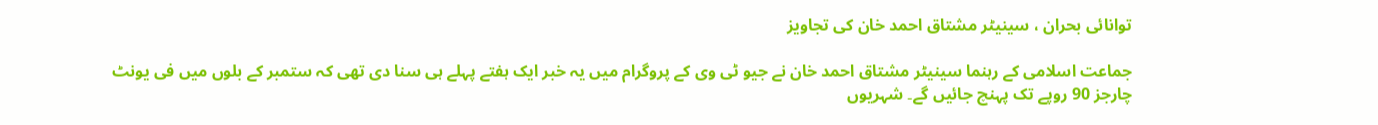توانائی بحران ، سینیٹر مشتاق احمد خان کی تجاویز

جماعت اسلامی کے رہنما سینیٹر مشتاق احمد خان نے جیو ٹی وی کے پروگرام میں یہ خبر ایک ہفتے پہلے ہی سنا دی تھی کہ ستمبر کے بلوں میں فی یونٹ چارجز 90 روپے تک پہنچ جائیں گے۔ شہریوں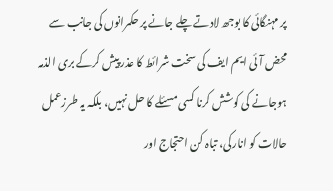پر مہنگائی کا بوجھ لادتے چلے جانے پر حکمرانوں کی جانب سے محض آئی ایم ایف کی سخت شرائط کا عذر پیش کرکے بری الذمہ ہوجانے کی کوشش کرنا کسی مسئلے کا حل نہیں، بلکہ یہ طرزعمل حالات کو انارکی، تباہ کن احتجاج اور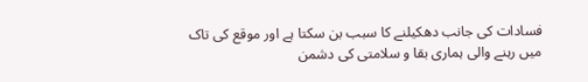فسادات کی جانب دھکیلنے کا سبب بن سکتا ہے اور موقع کی تاک میں رہنے والی ہماری بقا و سلامتی کی دشمن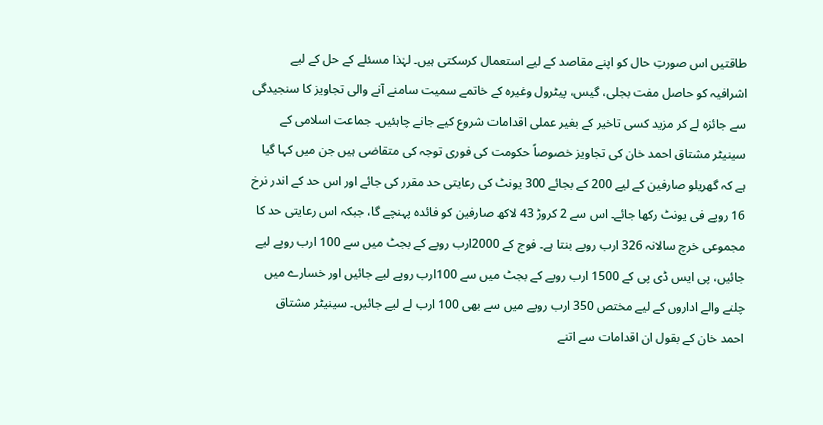طاقتیں اس صورتِ حال کو اپنے مقاصد کے لیے استعمال کرسکتی ہیں۔ لہٰذا مسئلے کے حل کے لیے اشرافیہ کو حاصل مفت بجلی، گیس، پیٹرول وغیرہ کے خاتمے سمیت سامنے آنے والی تجاویز کا سنجیدگی سے جائزہ لے کر مزید کسی تاخیر کے بغیر عملی اقدامات شروع کیے جانے چاہئیں۔ جماعت اسلامی کے سینیٹر مشتاق احمد خان کی تجاویز خصوصاً حکومت کی فوری توجہ کی متقاضی ہیں جن میں کہا گیا ہے کہ گھریلو صارفین کے لیے 200 کے بجائے 300 یونٹ کی رعایتی حد مقرر کی جائے اور اس حد کے اندر نرخ 16 روپے فی یونٹ رکھا جائے۔ اس سے 2 کروڑ 43 لاکھ صارفین کو فائدہ پہنچے گا، جبکہ اس رعایتی حد کا مجموعی خرچ سالانہ 326 ارب روپے بنتا ہے۔ فوج کے 2000ارب روپے کے بجٹ میں سے 100 ارب روپے لیے جائیں، پی ایس ڈی پی کے 1500 ارب روپے کے بجٹ میں سے 100ارب روپے لیے جائیں اور خسارے میں چلنے والے اداروں کے لیے مختص 350 ارب روپے میں سے بھی 100 ارب لے لیے جائیں۔ سینیٹر مشتاق احمد خان کے بقول ان اقدامات سے اتنے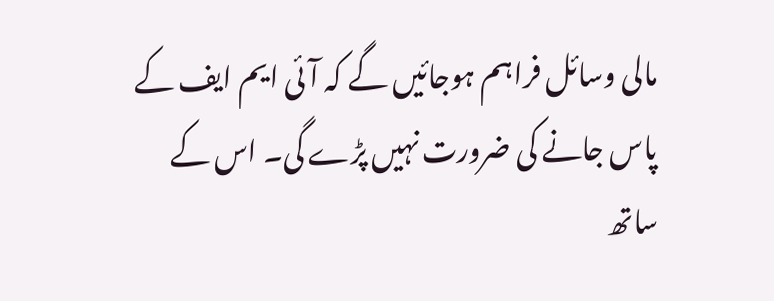مالی وسائل فراہم ہوجائیں گے کہ آئی ایم ایف کے پاس جانے کی ضرورت نہیں پڑے گی۔ اس کے ساتھ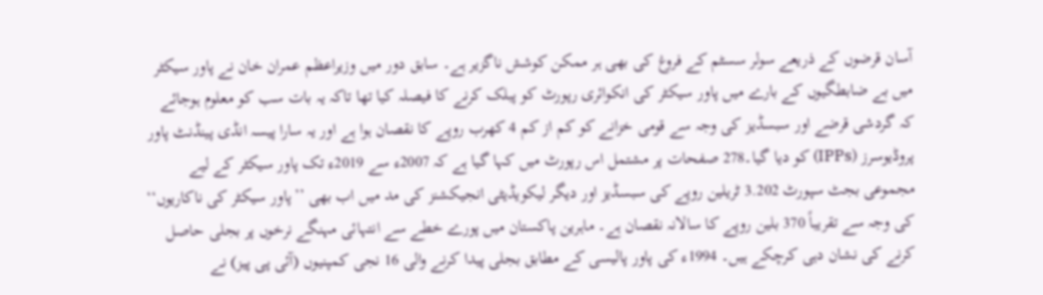آسان قرضوں کے ذریعے سولر سسٹم کے فروغ کی بھی ہر ممکن کوشش ناگزیر ہے۔ سابق دور میں وزیراعظم عمران خان نے پاور سیکٹر میں بے ضابطگیوں کے بارے میں پاور سیکٹر کی انکوائری رپورٹ کو پبلک کرنے کا فیصلہ کیا تھا تاکہ یہ بات سب کو معلوم ہوجائے کہ گردشی قرضے اور سبسڈیز کی وجہ سے قومی خزانے کو کم از کم 4 کھرب روپے کا نقصان ہوا ہے اور یہ سارا پیسہ انڈی پینڈنٹ پاور پروڈیوسرز (IPPs) کو دیا گیا۔278 صفحات پر مشتمل اس رپورٹ میں کہا گیا ہے کہ 2007ء سے 2019ء تک پاور سیکٹر کے لیے مجموعی بجٹ سپورٹ 3.202 ٹریلین روپے کی سبسڈیز اور دیگر لیکویڈیٹی انجیکشنز کی مد میں اب بھی ’’پاور سیکٹر کی ناکاریوں‘‘ کی وجہ سے تقریباً 370 بلین روپے کا سالانہ نقصان ہے۔ ماہرین پاکستان میں پورے خطے سے انتہائی مہنگے نرخوں پر بجلی حاصل کرنے کی نشان دہی کرچکے ہیں۔ 1994ء کی پاور پالیسی کے مطابق بجلی پیدا کرنے والی 16 نجی کمپنیوں (آئی پی پیز) نے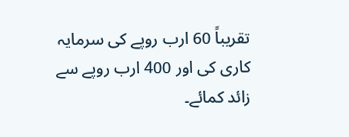تقریباً 60 ارب روپے کی سرمایہ کاری کی اور 400 ارب روپے سے زائد کمائے۔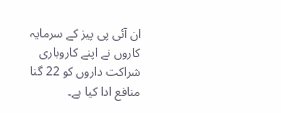ان آئی پی پیز کے سرمایہ کاروں نے اپنے کاروباری شراکت داروں کو 22 گنا منافع ادا کیا ہے۔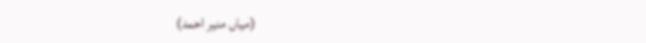(میاں منیر احمد)